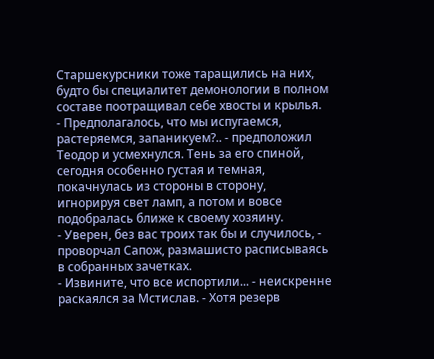Старшекурсники тоже таращились на них, будто бы специалитет демонологии в полном составе поотращивал себе хвосты и крылья.
- Предполагалось, что мы испугаемся, растеряемся, запаникуем?.. - предположил Теодор и усмехнулся. Тень за его спиной, сегодня особенно густая и темная, покачнулась из стороны в сторону, игнорируя свет ламп, а потом и вовсе подобралась ближе к своему хозяину.
- Уверен, без вас троих так бы и случилось, - проворчал Сапож, размашисто расписываясь в собранных зачетках.
- Извините, что все испортили... - неискренне раскаялся за Мстислав. - Хотя резерв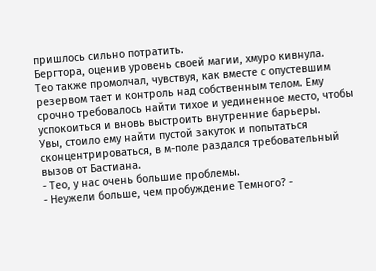пришлось сильно потратить.
Бергтора, оценив уровень своей магии, хмуро кивнула.
Тео также промолчал, чувствуя, как вместе с опустевшим резервом тает и контроль над собственным телом. Ему срочно требовалось найти тихое и уединенное место, чтобы успокоиться и вновь выстроить внутренние барьеры.
Увы, стоило ему найти пустой закуток и попытаться сконцентрироваться, в м-поле раздался требовательный вызов от Бастиана.
- Тео, у нас очень большие проблемы.
- Неужели больше, чем пробуждение Темного? -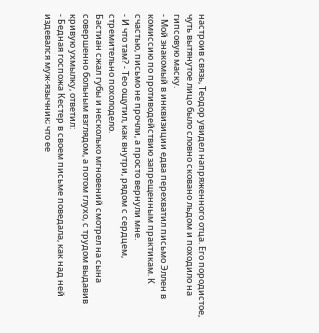настроив связь, Теодор увидел напряженного отца. Его породистое, чуть вытянутое лицо было словно сковано льдом и походило на гипсовую маску.
- Мой знакомый в инквизиции едва перехватил письмо Эллен в комиссию по противодействию запрещенным практикам. К счастью, письмо не прочли, а просто вернули мне.
- И что там? - Тео ощутил, как внутри, рядом с сердцем, стремительно похолодело.
Бастиан сжал губы и несколько мгновений смотрел на сына совершенно больным взглядом, а потом глухо, с трудом выдавив кривую ухмылку, ответил:
- Бедная госпожа Кестер в своем письме поведала, как над ней издевался муж-язычник; что ее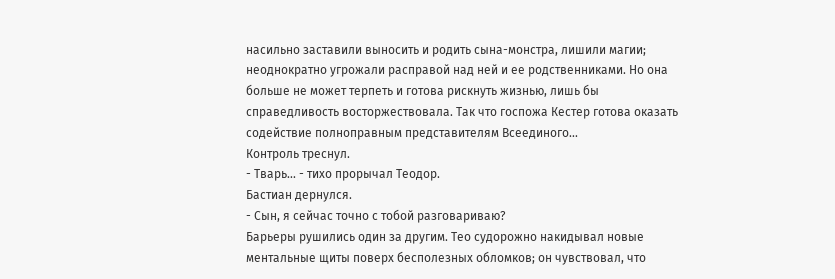насильно заставили выносить и родить сына-монстра, лишили магии; неоднократно угрожали расправой над ней и ее родственниками. Но она больше не может терпеть и готова рискнуть жизнью, лишь бы справедливость восторжествовала. Так что госпожа Кестер готова оказать содействие полноправным представителям Всеединого...
Контроль треснул.
- Тварь... - тихо прорычал Теодор.
Бастиан дернулся.
- Сын, я сейчас точно с тобой разговариваю?
Барьеры рушились один за другим. Тео судорожно накидывал новые ментальные щиты поверх бесполезных обломков; он чувствовал, что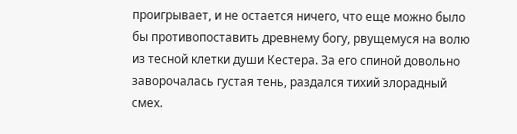проигрывает, и не остается ничего, что еще можно было бы противопоставить древнему богу, рвущемуся на волю из тесной клетки души Кестера. За его спиной довольно заворочалась густая тень, раздался тихий злорадный смех.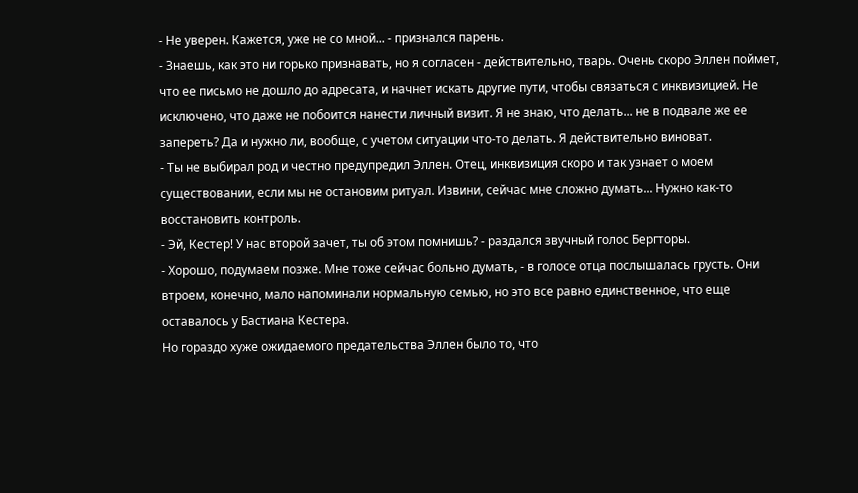- Не уверен. Кажется, уже не со мной... - признался парень.
- Знаешь, как это ни горько признавать, но я согласен - действительно, тварь. Очень скоро Эллен поймет, что ее письмо не дошло до адресата, и начнет искать другие пути, чтобы связаться с инквизицией. Не исключено, что даже не побоится нанести личный визит. Я не знаю, что делать... не в подвале же ее запереть? Да и нужно ли, вообще, с учетом ситуации что-то делать. Я действительно виноват.
- Ты не выбирал род и честно предупредил Эллен. Отец, инквизиция скоро и так узнает о моем существовании, если мы не остановим ритуал. Извини, сейчас мне сложно думать... Нужно как-то восстановить контроль.
- Эй, Кестер! У нас второй зачет, ты об этом помнишь? - раздался звучный голос Бергторы.
- Хорошо, подумаем позже. Мне тоже сейчас больно думать, - в голосе отца послышалась грусть. Они втроем, конечно, мало напоминали нормальную семью, но это все равно единственное, что еще оставалось у Бастиана Кестера.
Но гораздо хуже ожидаемого предательства Эллен было то, что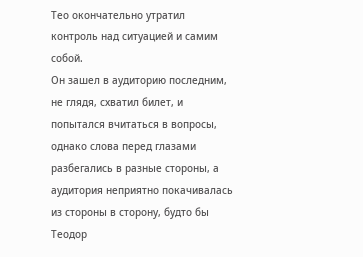Тео окончательно утратил контроль над ситуацией и самим собой.
Он зашел в аудиторию последним, не глядя, схватил билет, и попытался вчитаться в вопросы, однако слова перед глазами разбегались в разные стороны, а аудитория неприятно покачивалась из стороны в сторону, будто бы Теодор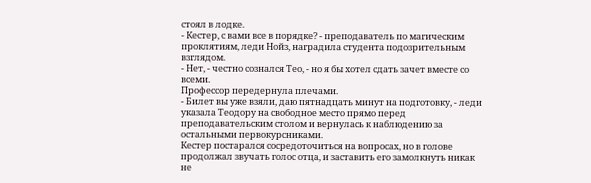стоял в лодке.
- Кестер, с вами все в порядке? - преподаватель по магическим проклятиям, леди Нойз, наградила студента подозрительным взглядом.
- Нет, - честно сознался Тео, - но я бы хотел сдать зачет вместе со всеми.
Профессор передернула плечами.
- Билет вы уже взяли, даю пятнадцать минут на подготовку, - леди указала Теодору на свободное место прямо перед преподавательским столом и вернулась к наблюдению за остальными первокурсниками.
Кестер постарался сосредоточиться на вопросах, но в голове продолжал звучать голос отца, и заставить его замолкнуть никак не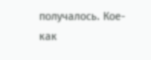получалось. Кое-как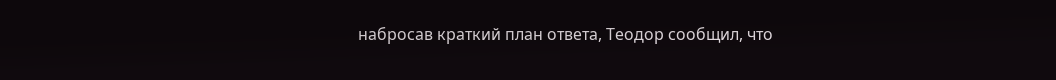набросав краткий план ответа, Теодор сообщил, что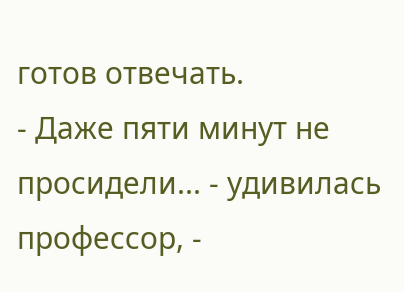готов отвечать.
- Даже пяти минут не просидели... - удивилась профессор, -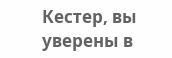Кестер, вы уверены в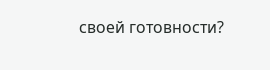своей готовности?